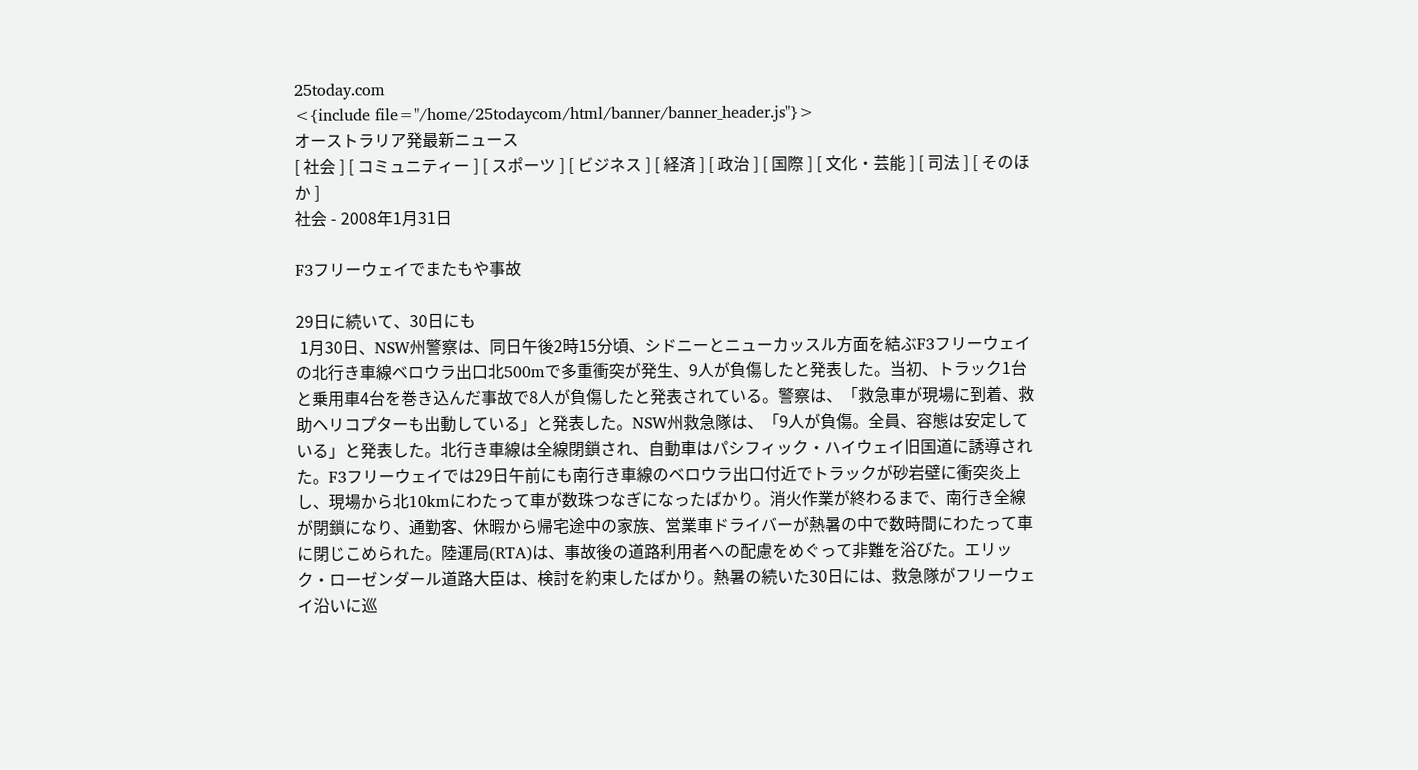25today.com
<{include file="/home/25todaycom/html/banner/banner_header.js"}>
オーストラリア発最新ニュース
[ 社会 ] [ コミュニティー ] [ スポーツ ] [ ビジネス ] [ 経済 ] [ 政治 ] [ 国際 ] [ 文化・芸能 ] [ 司法 ] [ そのほか ]
社会 - 2008年1月31日

F3フリーウェイでまたもや事故

29日に続いて、30日にも
 1月30日、NSW州警察は、同日午後2時15分頃、シドニーとニューカッスル方面を結ぶF3フリーウェイの北行き車線ベロウラ出口北500mで多重衝突が発生、9人が負傷したと発表した。当初、トラック1台と乗用車4台を巻き込んだ事故で8人が負傷したと発表されている。警察は、「救急車が現場に到着、救助ヘリコプターも出動している」と発表した。NSW州救急隊は、「9人が負傷。全員、容態は安定している」と発表した。北行き車線は全線閉鎖され、自動車はパシフィック・ハイウェイ旧国道に誘導された。F3フリーウェイでは29日午前にも南行き車線のベロウラ出口付近でトラックが砂岩壁に衝突炎上し、現場から北10kmにわたって車が数珠つなぎになったばかり。消火作業が終わるまで、南行き全線が閉鎖になり、通勤客、休暇から帰宅途中の家族、営業車ドライバーが熱暑の中で数時間にわたって車に閉じこめられた。陸運局(RTA)は、事故後の道路利用者への配慮をめぐって非難を浴びた。エリック・ローゼンダール道路大臣は、検討を約束したばかり。熱暑の続いた30日には、救急隊がフリーウェイ沿いに巡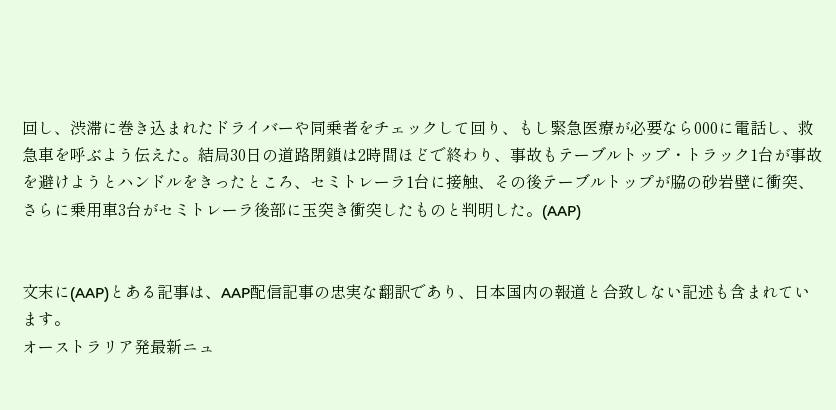回し、渋滞に巻き込まれたドライバーや同乗者をチェックして回り、もし緊急医療が必要なら000に電話し、救急車を呼ぶよう伝えた。結局30日の道路閉鎖は2時間ほどで終わり、事故もテーブルトップ・トラック1台が事故を避けようとハンドルをきったところ、セミトレーラ1台に接触、その後テーブルトップが脇の砂岩壁に衝突、さらに乗用車3台がセミトレーラ後部に玉突き衝突したものと判明した。(AAP)


文末に(AAP)とある記事は、AAP配信記事の忠実な翻訳であり、日本国内の報道と合致しない記述も含まれています。
オーストラリア発最新ニュ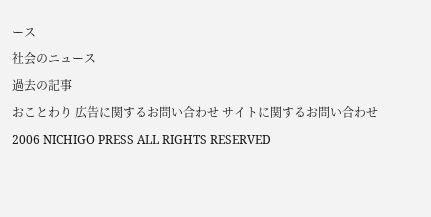ース
社会のニュース
過去の記事
おことわり 広告に関するお問い合わせ サイトに関するお問い合わせ
2006 NICHIGO PRESS ALL RIGHTS RESERVED